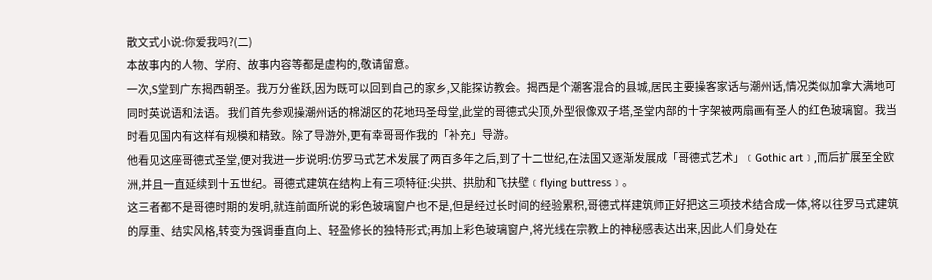散文式小说:你爱我吗?(二)
本故事内的人物、学府、故事内容等都是虚构的,敬请留意。
一次,S堂到广东揭西朝圣。我万分雀跃,因为既可以回到自己的家乡,又能探访教会。揭西是个潮客混合的县城,居民主要操客家话与潮州话,情况类似加拿大满地可同时英说语和法语。 我们首先参观操潮州话的棉湖区的花地玛圣母堂,此堂的哥德式尖顶,外型很像双子塔,圣堂内部的十字架被两扇画有圣人的红色玻璃窗。我当时看见国内有这样有规模和精致。除了导游外,更有幸哥哥作我的「补充」导游。
他看见这座哥德式圣堂,便对我进一步说明:仿罗马式艺术发展了两百多年之后,到了十二世纪,在法国又逐渐发展成「哥德式艺术」﹝Gothic art﹞,而后扩展至全欧洲,并且一直延续到十五世纪。哥德式建筑在结构上有三项特征:尖拱、拱肋和飞扶壁﹝flying buttress﹞。
这三者都不是哥德时期的发明,就连前面所说的彩色玻璃窗户也不是,但是经过长时间的经验累积,哥德式样建筑师正好把这三项技术结合成一体,将以往罗马式建筑的厚重、结实风格,转变为强调垂直向上、轻盈修长的独特形式;再加上彩色玻璃窗户,将光线在宗教上的神秘感表达出来,因此人们身处在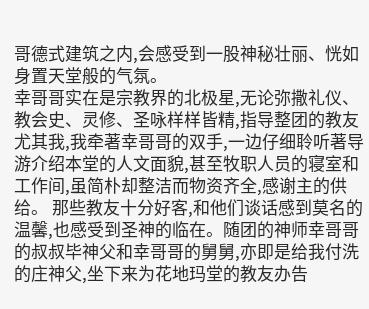哥德式建筑之内,会感受到一股神秘壮丽、恍如身置天堂般的气氛。
幸哥哥实在是宗教界的北极星,无论弥撒礼仪、教会史、灵修、圣咏样样皆精,指导整团的教友尤其我,我牵著幸哥哥的双手,一边仔细聆听著导游介绍本堂的人文面貌,甚至牧职人员的寝室和工作间,虽简朴却整洁而物资齐全,感谢主的供给。 那些教友十分好客,和他们谈话感到莫名的温馨,也感受到圣神的临在。随团的神师幸哥哥的叔叔毕神父和幸哥哥的舅舅,亦即是给我付洗的庄神父,坐下来为花地玛堂的教友办告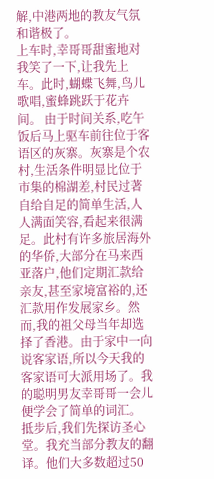解,中港两地的教友气氛和谐极了。
上车时,幸哥哥甜蜜地对我笑了一下,让我先上车。此时,蝴蝶飞舞,鸟儿歌唱,蜜蜂跳跃于花卉间。 由于时间关系,吃午饭后马上驱车前往位于客语区的灰寨。灰寨是个农村,生活条件明显比位于市集的棉湖差,村民过著自给自足的简单生活,人人满面笑容,看起来很满足。此村有许多旅居海外的华侨,大部分在马来西亚落户,他们定期汇款给亲友,甚至家境富裕的,还汇款用作发展家乡。然而,我的祖父母当年却选择了香港。由于家中一向说客家语,所以今天我的客家语可大派用场了。我的聪明男友幸哥哥一会儿便学会了简单的词汇。
抵步后,我们先探访圣心堂。我充当部分教友的翻译。他们大多数超过50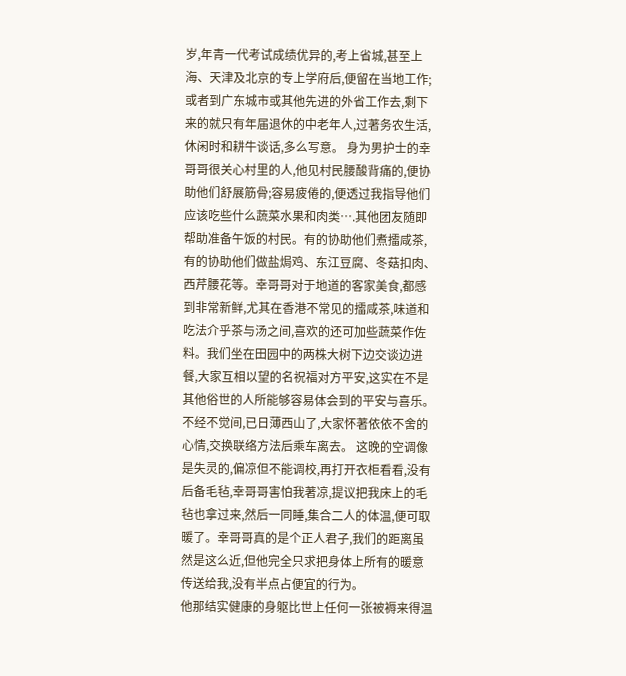岁,年青一代考试成绩优异的,考上省城,甚至上海、天津及北京的专上学府后,便留在当地工作;或者到广东城市或其他先进的外省工作去,剩下来的就只有年届退休的中老年人,过著务农生活,休闲时和耕牛谈话,多么写意。 身为男护士的幸哥哥很关心村里的人,他见村民腰酸背痛的,便协助他们舒展筋骨;容易疲倦的,便透过我指导他们应该吃些什么蔬菜水果和肉类….其他团友随即帮助准备午饭的村民。有的协助他们煮擂咸茶,有的协助他们做盐焗鸡、东江豆腐、冬菇扣肉、西芹腰花等。幸哥哥对于地道的客家美食,都感到非常新鲜,尤其在香港不常见的擂咸茶,味道和吃法介乎茶与汤之间,喜欢的还可加些蔬菜作佐料。我们坐在田园中的两株大树下边交谈边进餐,大家互相以望的名祝福对方平安,这实在不是其他俗世的人所能够容易体会到的平安与喜乐。
不经不觉间,已日薄西山了,大家怀著依依不舍的心情,交换联络方法后乘车离去。 这晚的空调像是失灵的,偏凉但不能调校,再打开衣柜看看,没有后备毛毡,幸哥哥害怕我著凉,提议把我床上的毛毡也拿过来,然后一同睡,集合二人的体温,便可取暖了。幸哥哥真的是个正人君子,我们的距离虽然是这么近,但他完全只求把身体上所有的暖意传送给我,没有半点占便宜的行为。
他那结实健康的身躯比世上任何一张被褥来得温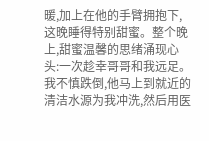暖,加上在他的手臂拥抱下,这晚睡得特别甜蜜。整个晚上,甜蜜温馨的思绪涌现心头:一次趁幸哥哥和我远足。我不慎跌倒,他马上到就近的清洁水源为我冲洗,然后用医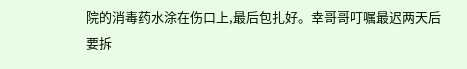院的消毒药水涂在伤口上,最后包扎好。幸哥哥叮嘱最迟两天后要拆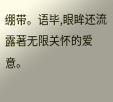绷带。语毕,眼眸还流露著无限关怀的爱意。